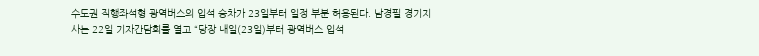수도권 직행좌석형 광역버스의 입석 승차가 23일부터 일정 부분 허용된다. 남경필 경기지사는 22일 기자간담회를 열고 “당장 내일(23일)부터 광역버스 입석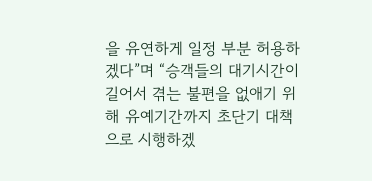을 유연하게 일정 부분 허용하겠다”며 “승객들의 대기시간이 길어서 겪는 불편을 없애기 위해 유예기간까지 초단기 대책으로 시행하겠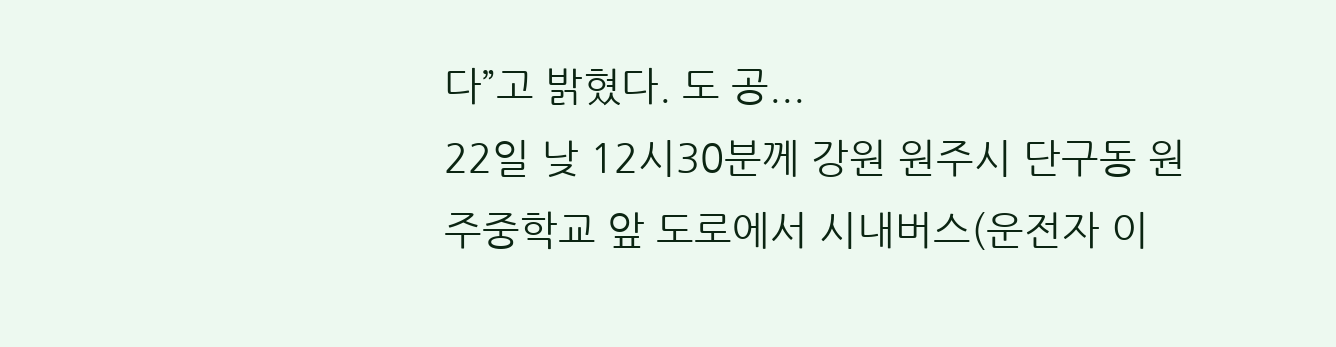다”고 밝혔다. 도 공...
22일 낮 12시30분께 강원 원주시 단구동 원주중학교 앞 도로에서 시내버스(운전자 이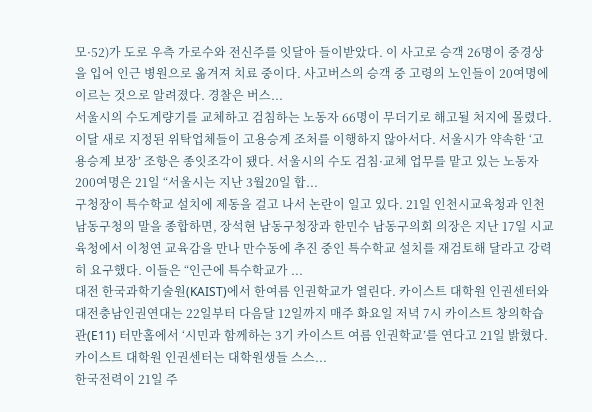모·52)가 도로 우측 가로수와 전신주를 잇달아 들이받았다. 이 사고로 승객 26명이 중경상을 입어 인근 병원으로 옮겨져 치료 중이다. 사고버스의 승객 중 고령의 노인들이 20여명에 이르는 것으로 알려졌다. 경찰은 버스...
서울시의 수도계량기를 교체하고 검침하는 노동자 66명이 무더기로 해고될 처지에 몰렸다. 이달 새로 지정된 위탁업체들이 고용승계 조처를 이행하지 않아서다. 서울시가 약속한 ‘고용승계 보장’ 조항은 종잇조각이 됐다. 서울시의 수도 검침·교체 업무를 맡고 있는 노동자 200여명은 21일 “서울시는 지난 3월20일 합...
구청장이 특수학교 설치에 제동을 걸고 나서 논란이 일고 있다. 21일 인천시교육청과 인천 남동구청의 말을 종합하면, 장석현 남동구청장과 한민수 남동구의회 의장은 지난 17일 시교육청에서 이청연 교육감을 만나 만수동에 추진 중인 특수학교 설치를 재검토해 달라고 강력히 요구했다. 이들은 “인근에 특수학교가 ...
대전 한국과학기술원(KAIST)에서 한여름 인권학교가 열린다. 카이스트 대학원 인권센터와 대전충남인권연대는 22일부터 다음달 12일까지 매주 화요일 저녁 7시 카이스트 창의학습관(E11) 터만홀에서 ‘시민과 함께하는 3기 카이스트 여름 인권학교’를 연다고 21일 밝혔다. 카이스트 대학원 인권센터는 대학원생들 스스...
한국전력이 21일 주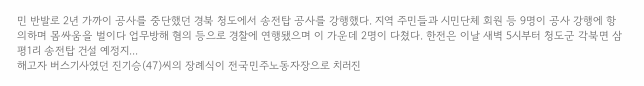민 반발로 2년 가까이 공사를 중단했던 경북 청도에서 송전탑 공사를 강행했다. 지역 주민들과 시민단체 회원 등 9명이 공사 강행에 항의하며 몸싸움을 벌이다 업무방해 혐의 등으로 경찰에 연행됐으며 이 가운데 2명이 다쳤다. 한전은 이날 새벽 5시부터 청도군 각북면 삼평1리 송전탑 건설 예정지...
해고자 버스기사였던 진기승(47)씨의 장례식이 전국민주노동자장으로 치러진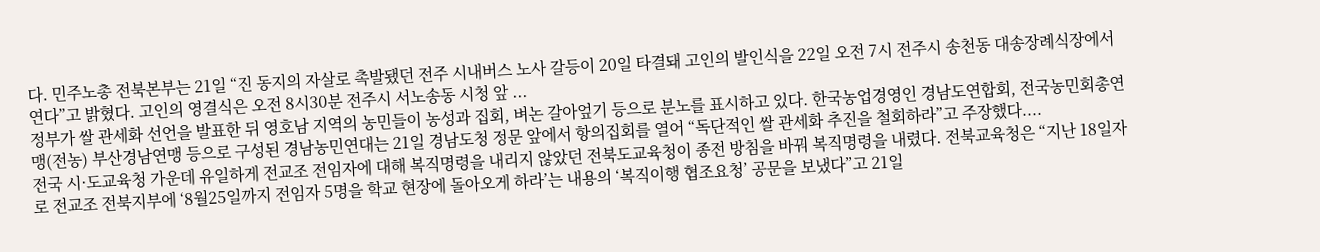다. 민주노총 전북본부는 21일 “진 동지의 자살로 촉발됐던 전주 시내버스 노사 갈등이 20일 타결돼 고인의 발인식을 22일 오전 7시 전주시 송천동 대송장례식장에서 연다”고 밝혔다. 고인의 영결식은 오전 8시30분 전주시 서노송동 시청 앞 ...
정부가 쌀 관세화 선언을 발표한 뒤 영호남 지역의 농민들이 농성과 집회, 벼논 갈아엎기 등으로 분노를 표시하고 있다. 한국농업경영인 경남도연합회, 전국농민회총연맹(전농) 부산경남연맹 등으로 구성된 경남농민연대는 21일 경남도청 정문 앞에서 항의집회를 열어 “독단적인 쌀 관세화 추진을 철회하라”고 주장했다....
전국 시·도교육청 가운데 유일하게 전교조 전임자에 대해 복직명령을 내리지 않았던 전북도교육청이 종전 방침을 바꿔 복직명령을 내렸다. 전북교육청은 “지난 18일자로 전교조 전북지부에 ‘8월25일까지 전임자 5명을 학교 현장에 돌아오게 하라’는 내용의 ‘복직이행 협조요청’ 공문을 보냈다”고 21일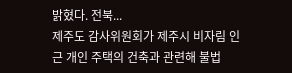밝혔다. 전북...
제주도 감사위원회가 제주시 비자림 인근 개인 주택의 건축과 관련해 불법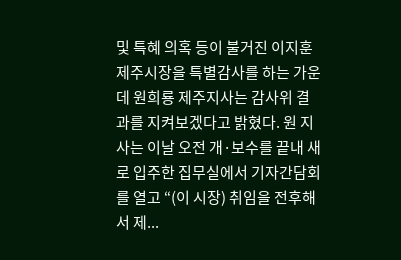및 특혜 의혹 등이 불거진 이지훈 제주시장을 특별감사를 하는 가운데 원희룡 제주지사는 감사위 결과를 지켜보겠다고 밝혔다. 원 지사는 이날 오전 개·보수를 끝내 새로 입주한 집무실에서 기자간담회를 열고 “(이 시장) 취임을 전후해서 제...